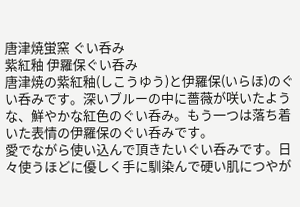唐津焼蛍窯 ぐい呑み
紫紅釉 伊羅保ぐい呑み
唐津焼の紫紅釉(しこうゆう)と伊羅保(いらほ)のぐい呑みです。深いブルーの中に薔薇が咲いたような、鮮やかな紅色のぐい呑み。もう一つは落ち着いた表情の伊羅保のぐい呑みです。
愛でながら使い込んで頂きたいぐい呑みです。日々使うほどに優しく手に馴染んで硬い肌につやが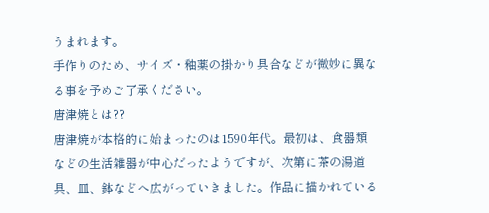うまれます。
手作りのため、サイズ・釉薬の掛かり具合などが微妙に異なる事を予めご了承ください。
唐津焼とは??
唐津焼が本格的に始まったのは1590年代。最初は、食器類などの生活雑器が中心だったようですが、次第に茶の湯道具、皿、鉢などへ広がっていきました。作品に描かれている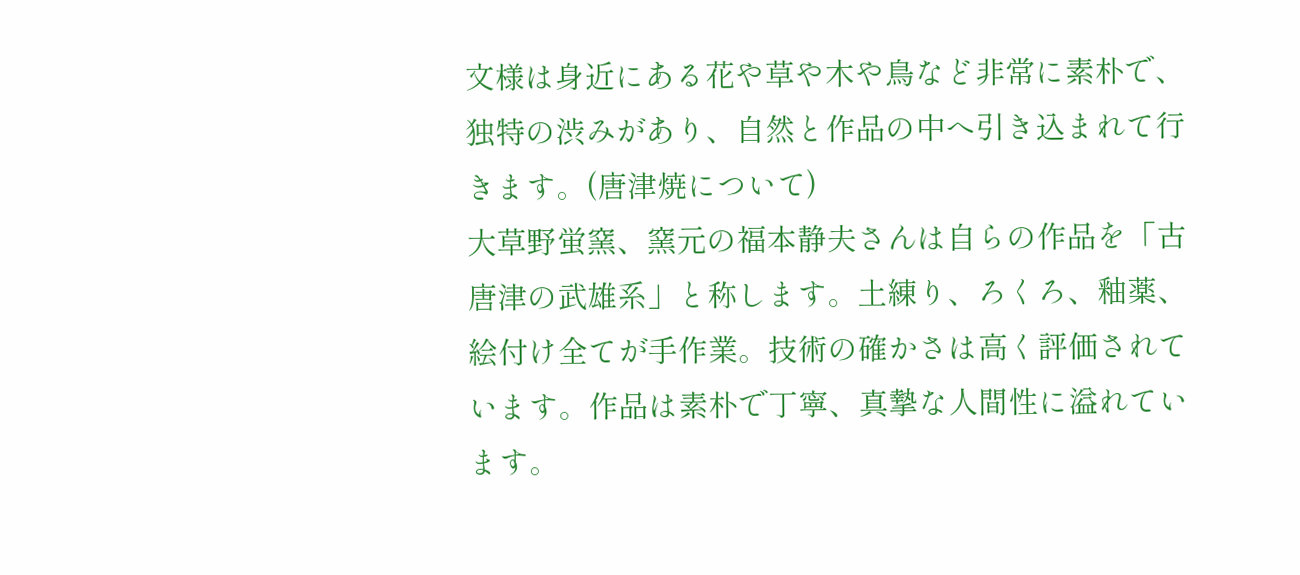文様は身近にある花や草や木や鳥など非常に素朴で、独特の渋みがあり、自然と作品の中へ引き込まれて行きます。(唐津焼について)
大草野蛍窯、窯元の福本静夫さんは自らの作品を「古唐津の武雄系」と称します。土練り、ろくろ、釉薬、絵付け全てが手作業。技術の確かさは高く評価されています。作品は素朴で丁寧、真摯な人間性に溢れています。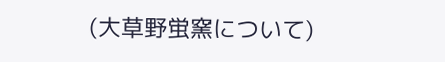(大草野蛍窯について)